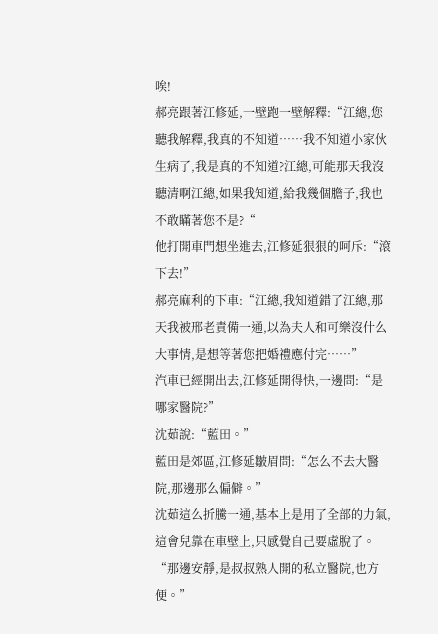唉!
郝亮跟著江修延,一壁跑一壁解釋:“江總,您聽我解釋,我真的不知道……我不知道小家伙生病了,我是真的不知道?江總,可能那天我沒聽清啊江總,如果我知道,給我幾個膽子,我也不敢瞞著您不是?“
他打開車門想坐進去,江修延狠狠的呵斥:“滾下去!”
郝亮麻利的下車:“江總,我知道錯了江總,那天我被邢老責備一通,以為夫人和可樂沒什么大事情,是想等著您把婚禮應付完……”
汽車已經開出去,江修延開得快,一邊問:“是哪家醫院?”
沈茹說:“藍田。”
藍田是郊區,江修延皺眉問:“怎么不去大醫院,那邊那么偏僻。”
沈茹這么折騰一通,基本上是用了全部的力氣,這會兒靠在車壁上,只感覺自己要虛脫了。
“那邊安靜,是叔叔熟人開的私立醫院,也方便。”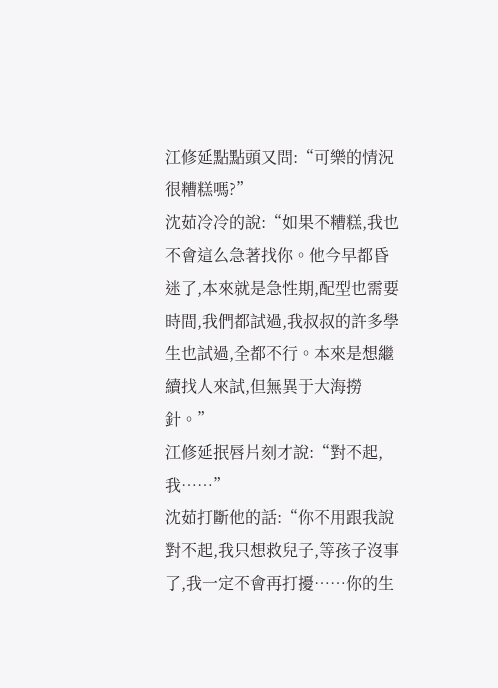江修延點點頭又問:“可樂的情況很糟糕嗎?”
沈茹冷冷的說:“如果不糟糕,我也不會這么急著找你。他今早都昏迷了,本來就是急性期,配型也需要時間,我們都試過,我叔叔的許多學生也試過,全都不行。本來是想繼續找人來試,但無異于大海撈針。”
江修延抿唇片刻才說:“對不起,我……”
沈茹打斷他的話:“你不用跟我說對不起,我只想救兒子,等孩子沒事了,我一定不會再打擾……你的生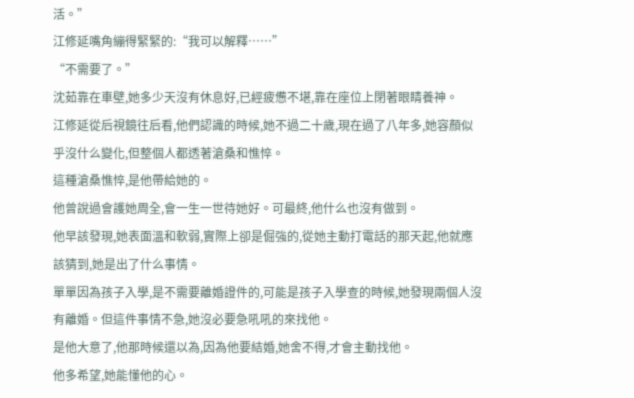活。”
江修延嘴角繃得緊緊的:“我可以解釋……”
“不需要了。”
沈茹靠在車壁,她多少天沒有休息好,已經疲憊不堪,靠在座位上閉著眼睛養神。
江修延從后視鏡往后看,他們認識的時候,她不過二十歲,現在過了八年多,她容顏似乎沒什么變化,但整個人都透著滄桑和憔悴。
這種滄桑憔悴,是他帶給她的。
他曾說過會護她周全,會一生一世待她好。可最終,他什么也沒有做到。
他早該發現,她表面溫和軟弱,實際上卻是倔強的,從她主動打電話的那天起,他就應該猜到,她是出了什么事情。
單單因為孩子入學,是不需要離婚證件的,可能是孩子入學查的時候,她發現兩個人沒有離婚。但這件事情不急,她沒必要急吼吼的來找他。
是他大意了,他那時候還以為,因為他要結婚,她舍不得,才會主動找他。
他多希望,她能懂他的心。